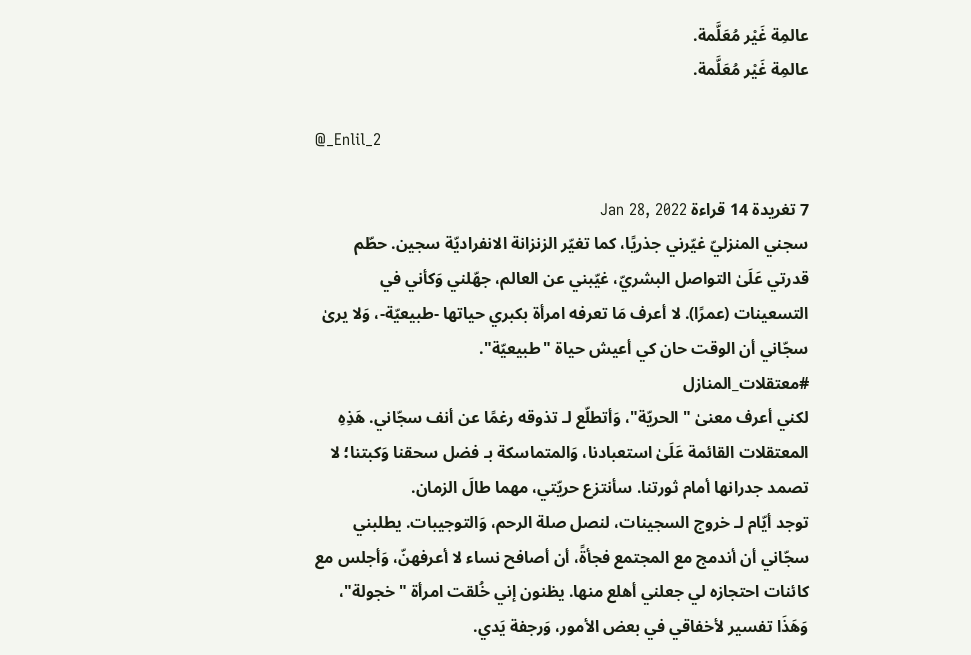عالمِة غَيْر مُعَلَّمة.
عالمِة غَيْر مُعَلَّمة.

@_Enlil_2

7 تغريدة 14 قراءة Jan 28, 2022
سجني المنزليّ غيّرني جذريًا، كما تغيّر الزنزانة الانفراديّة سجين. حطّم قدرتي عَلَىٰ التواصل البشريّ، غيّبني عن العالم، جهّلني وَكأني في التسعينات (عمرًا). لا أعرف مَا تعرفه امرأة بكبري حياتها -طبيعيّة-، وَلا يرىٰ سجّاني أن الوقت حان كي أعيش حياة "طبيعيّة".
#معتقلات_المنازل
لكني أعرف معنىٰ "الحريّة"، وَأتطلّع لـ تذوقه رغمًا عن أنف سجّاني. هَذِهِ المعتقلات القائمة عَلَىٰ استعبادنا، وَالمتماسكة بـ فضل سحقنا وَكبتنا؛ لا تصمد جدرانها أمام ثورتنا. سأنتزع حريّتي، مهما طالَ الزمان.
توجد أيّام لـ خروج السجينات، لنصل صلة الرحم، وَالتوجيبات. يطلبني سجّاني أن أندمج مع المجتمع فجأةً، أن أصافح نساء لا أعرفهنّ، وَأجلس مع كائنات احتجازه لي جعلني أهلع منها. يظنون إني خُلقت امرأة "خجولة"، وَهَذَا تفسير لأخفاقي في بعض الأمور، وَرجفة يَدي.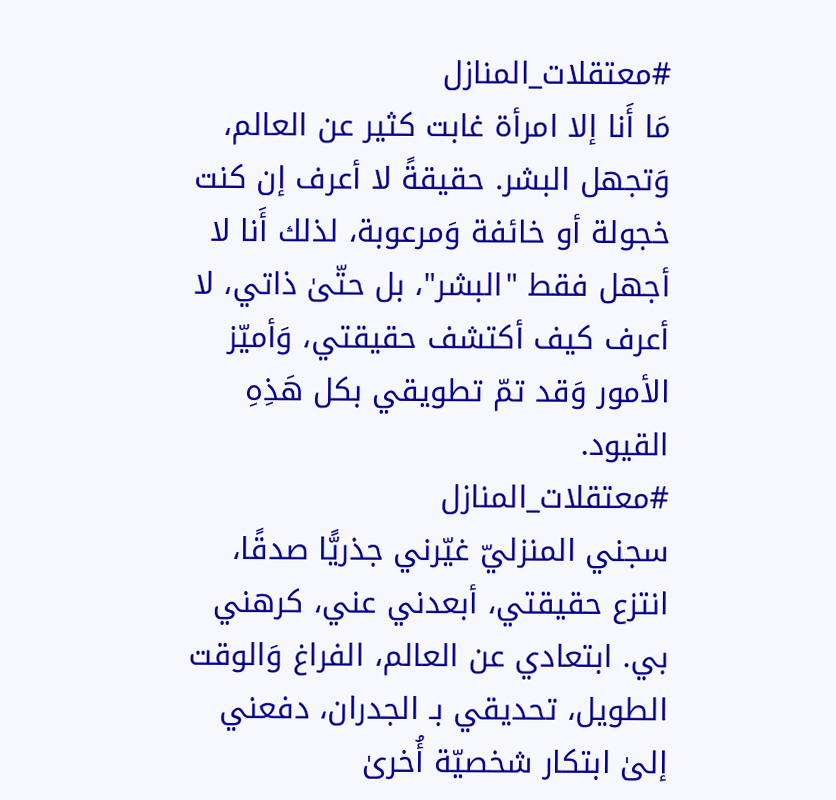#معتقلات_المنازل
مَا أَنا إلا امرأة غابت كثير عن العالم، وَتجهل البشر. حقيقةً لا أعرف إن كنت خجولة أو خائفة وَمرعوبة، لذلك أَنا لا أجهل فقط "البشر"، بل حتّىٰ ذاتي، لا أعرف كيف أكتشف حقيقتي، وَأميّز الأمور وَقد تمّ تطويقي بكل هَذِهِ القيود.
#معتقلات_المنازل
سجني المنزليّ غيّرني جذريًّا صدقًا، انتزع حقيقتي، أبعدني عني، كرهني بي. ابتعادي عن العالم، الفراغ وَالوقت الطويل، تحديقي بـ الجدران، دفعني إلىٰ ابتكار شخصيّة أُخرىٰ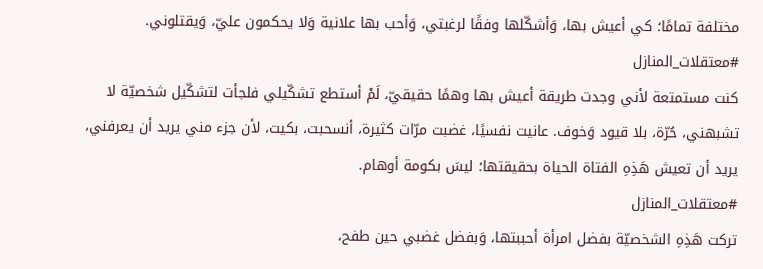مختلفة تمامًا؛ كي أعيش بها، وَأشكّلها وفقًا لرغبتي، وَأحب بها علانية وَلا يحكمون عليّ، وَيقتلوني.
#معتقلات_المنازل
كنت مستمتعة لأني وجدت طريقة أعيش بها وهمًا حقيقيّ، لَمْ أستطع تشكّيلي فلجأت لتشكّيل شخصيّة لا تشبهني، حُرّة، بلا قيود وَخوف. عانيت نفسيًا، غضبت مرّات كثيرة، أنسحبت، بكيت، لأن جزء مني يريد أن يعرفني، يريد أن تعيش هَذِهِ الفتاة الحياة بحقيقتها؛ ليسَ بكومة أوهام.
#معتقلات_المنازل
تركت هَذِهِ الشخصيّة بفضل امرأة أحببتها، وَبفضل غضبي حين طفح،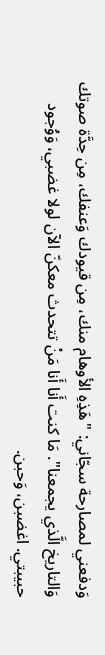وَدفعني لمصارحة سجّاني: "هَذِهِ الأوهام منك، مِن قيودك وَعنفك، مِن حِدَّة صوتك وَالتاريخ الَّذي يجمعنا". مَا كنت أَنا أَنا مَنْ تتحدث معكنّ الآن لولا غضبي، وَوُجود حبيبتي. اغضبن، وَحبن.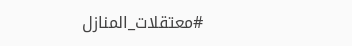#معتقلات_المنازل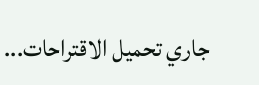جاري تحميل الاقتراحات...